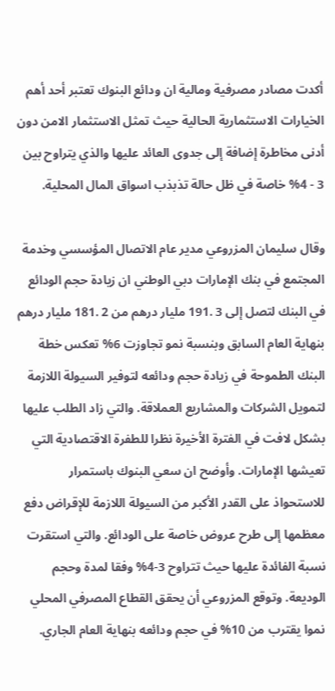أكدت مصادر مصرفية ومالية ان ودائع البنوك تعتبر أحد أهم الخيارات الاستثمارية الحالية حيث تمثل الاستثمار الامن دون أدنى مخاطرة إضافة إلى جدوى العائد عليها والذي يتراوح بين 3 - 4% خاصة في ظل حالة تذبذب اسواق المال المحلية.

وقال سليمان المزروعي مدير عام الاتصال المؤسسي وخدمة المجتمع في بنك الإمارات دبي الوطني ان زيادة حجم الودائع في البنك لتصل إلى 3 .191 مليار درهم من 2 .181 مليار درهم بنهاية العام السابق وبنسبة نمو تجاوزت 6% تعكس خطة البنك الطموحة في زيادة حجم ودائعه لتوفير السيولة اللازمة لتمويل الشركات والمشاريع العملاقة. والتي زاد الطلب عليها بشكل لافت في الفترة الأخيرة نظرا للطفرة الاقتصادية التي تعيشها الإمارات. وأوضح ان سعي البنوك باستمرار للاستحواذ على القدر الأكبر من السيولة اللازمة للإقراض دفع معظمها إلى طرح عروض خاصة على الودائع. والتي استقرت نسبة الفائدة عليها حيث تتراوح 3-4% وفقا لمدة وحجم الوديعة. وتوقع المزروعي أن يحقق القطاع المصرفي المحلي نموا يقترب من 10% في حجم ودائعه بنهاية العام الجاري.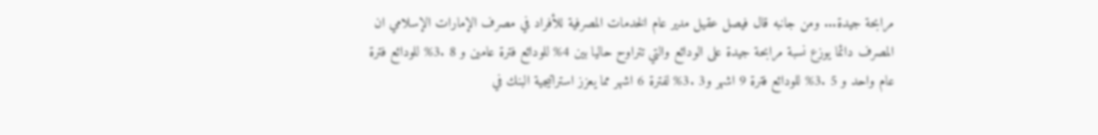مرابحة جيدة... ومن جانبه قال فيصل عقيل مدير عام الخدمات المصرفية للأفراد في مصرف الإمارات الإسلامي ان المصرف دائما يوزع نسبة مرابحة جيدة على الودائع والتي تتراوح حاليا بين 4% للودائع فترة عامين و 8 .3% للودائع فترة عام واحد و 5 .3% للودائع فترة 9 اشهر و3 .3% لفترة 6 اشهر مما يعزز استراتيجية البنك في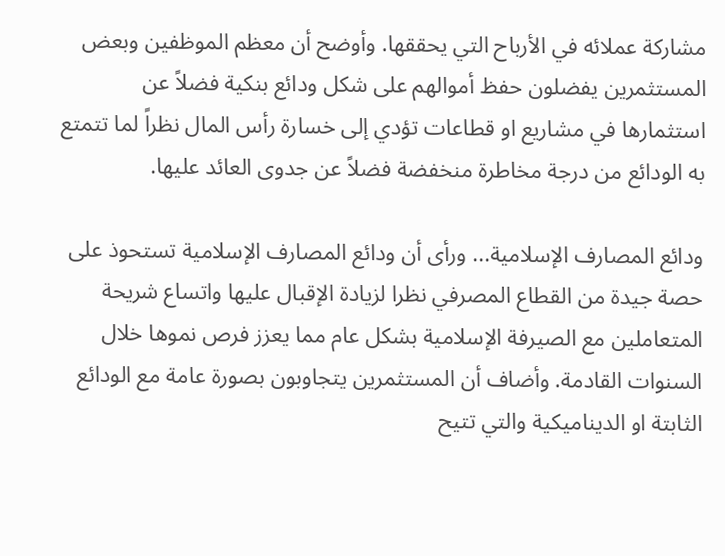مشاركة عملائه في الأرباح التي يحققها. وأوضح أن معظم الموظفين وبعض المستثمرين يفضلون حفظ أموالهم على شكل ودائع بنكية فضلاً عن استثمارها في مشاريع او قطاعات تؤدي إلى خسارة رأس المال نظراً لما تتمتع به الودائع من درجة مخاطرة منخفضة فضلاً عن جدوى العائد عليها.

ودائع المصارف الإسلامية... ورأى أن ودائع المصارف الإسلامية تستحوذ على حصة جيدة من القطاع المصرفي نظرا لزيادة الإقبال عليها واتساع شريحة المتعاملين مع الصيرفة الإسلامية بشكل عام مما يعزز فرص نموها خلال السنوات القادمة. وأضاف أن المستثمرين يتجاوبون بصورة عامة مع الودائع الثابتة او الديناميكية والتي تتيح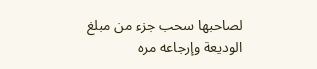لصاحبها سحب جزء من مبلغ الوديعة وإرجاعه مره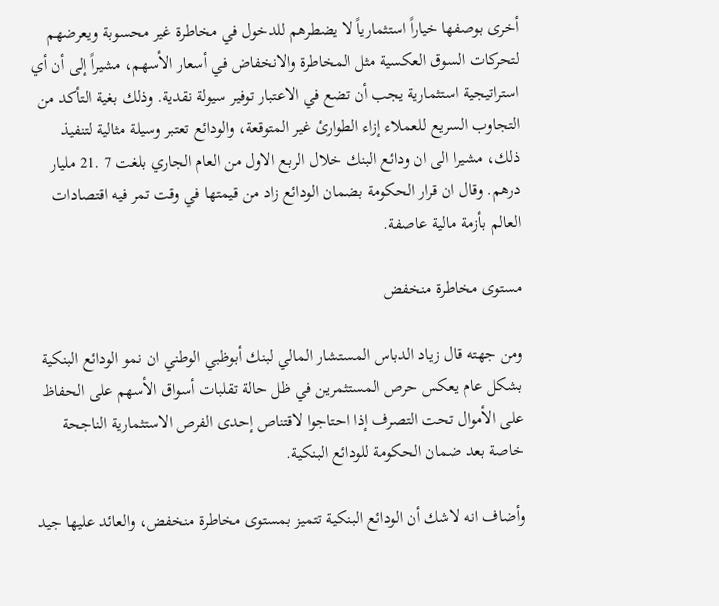أخرى بوصفها خياراً استثمارياً لا يضطرهم للدخول في مخاطرة غير محسوبة ويعرضهم لتحركات السوق العكسية مثل المخاطرة والانخفاض في أسعار الأسهم، مشيراً إلى أن أي استراتيجية استثمارية يجب أن تضع في الاعتبار توفير سيولة نقدية. وذلك بغية التأكد من التجاوب السريع للعملاء إزاء الطوارئ غير المتوقعة، والودائع تعتبر وسيلة مثالية لتنفيذ ذلك، مشيرا الى ان ودائع البنك خلال الربع الاول من العام الجاري بلغت 7 .21 مليار درهم. وقال ان قرار الحكومة بضمان الودائع زاد من قيمتها في وقت تمر فيه اقتصادات العالم بأزمة مالية عاصفة.

مستوى مخاطرة منخفض

ومن جهته قال زياد الدباس المستشار المالي لبنك أبوظبي الوطني ان نمو الودائع البنكية بشكل عام يعكس حرص المستثمرين في ظل حالة تقلبات أسواق الأسهم على الحفاظ على الأموال تحت التصرف إذا احتاجوا لاقتناص إحدى الفرص الاستثمارية الناجحة خاصة بعد ضمان الحكومة للودائع البنكية.

وأضاف انه لاشك أن الودائع البنكية تتميز بمستوى مخاطرة منخفض، والعائد عليها جيد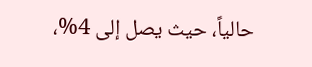حالياً، حيث يصل إلى 4%،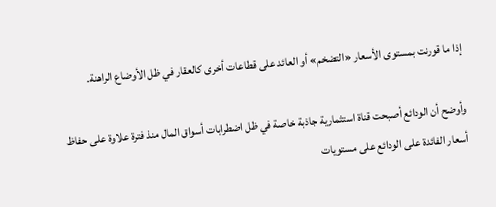إذا ما قورنت بمستوى الأسعار «التضخم» أو العائد على قطاعات أخرى كالعقار في ظل الأوضاع الراهنة.

وأوضح أن الودائع أصبحت قناة استثمارية جاذبة خاصة في ظل اضطرابات أسواق المال منذ فترة علاوة على حفاظ أسعار الفائدة على الودائع على مستويات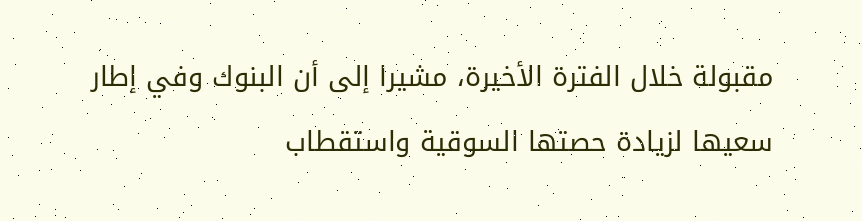مقبولة خلال الفترة الأخيرة، مشيرا إلى أن البنوك وفي إطار سعيها لزيادة حصتها السوقية واستقطاب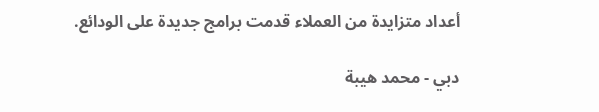أعداد متزايدة من العملاء قدمت برامج جديدة على الودائع.

دبي - محمد هيبة